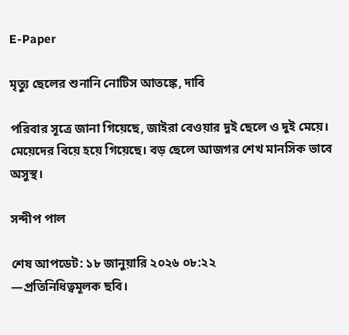E-Paper

মৃত্যু ছেলের শুনানি নোটিস আতঙ্কে, দাবি

পরিবার সূত্রে জানা গিয়েছে, জাইরা বেওয়ার দুই ছেলে ও দুই মেয়ে। মেয়েদের বিয়ে হয়ে গিয়েছে। বড় ছেলে আজগর শেখ মানসিক ভাবে অসুস্থ।

সন্দীপ পাল

শেষ আপডেট: ১৮ জানুয়ারি ২০২৬ ০৮:২২
—প্রতিনিধিত্বমূলক ছবি।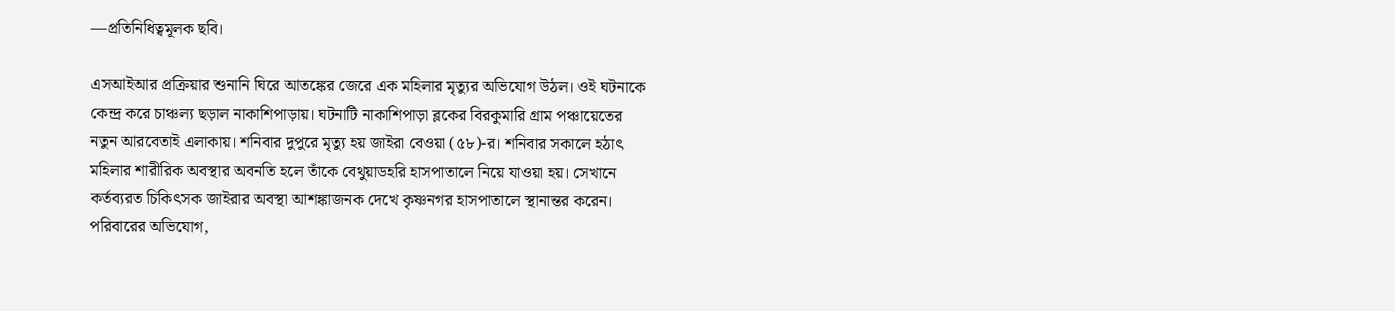—প্রতিনিধিত্বমূলক ছবি।

এসআইআর প্রক্রিয়ার শুনানি ঘিরে আতঙ্কের জেরে এক মহিলার মৃত্যুর অভিযোগ উঠল। ওই ঘটনাকে কেন্দ্র করে চাঞ্চল্য ছড়াল নাকাশিপাড়ায়। ঘটনাটি নাকাশিপাড়া ব্লকের বিরকুমারি গ্রাম পঞ্চায়েতের নতুন আরবেতাই এলাকায়। শনিবার দুপুরে মৃত্যু হয় জাইরা বেওয়া (৫৮)-র। শনিবার সকালে হঠাৎ মহিলার শারীরিক অবস্থার অবনতি হলে তাঁকে বেথুয়াডহরি হাসপাতালে নিয়ে যাওয়া হয়। সেখানে কর্তব্যরত চিকিৎসক জাইরার অবস্থা আশঙ্কাজনক দেখে কৃষ্ণনগর হাসপাতালে স্থানান্তর করেন। পরিবারের অভিযোগ,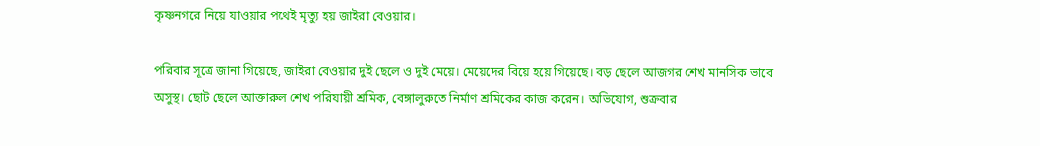কৃষ্ণনগরে নিয়ে যাওয়ার পথেই মৃত্যু হয় জাইরা বেওয়ার।

পরিবার সূত্রে জানা গিয়েছে, জাইরা বেওয়ার দুই ছেলে ও দুই মেয়ে। মেয়েদের বিয়ে হয়ে গিয়েছে। বড় ছেলে আজগর শেখ মানসিক ভাবে অসুস্থ। ছোট ছেলে আক্তারুল শেখ পরিযায়ী শ্রমিক, বেঙ্গালুরুতে নির্মাণ শ্রমিকের কাজ করেন। অভিযোগ, শুক্রবার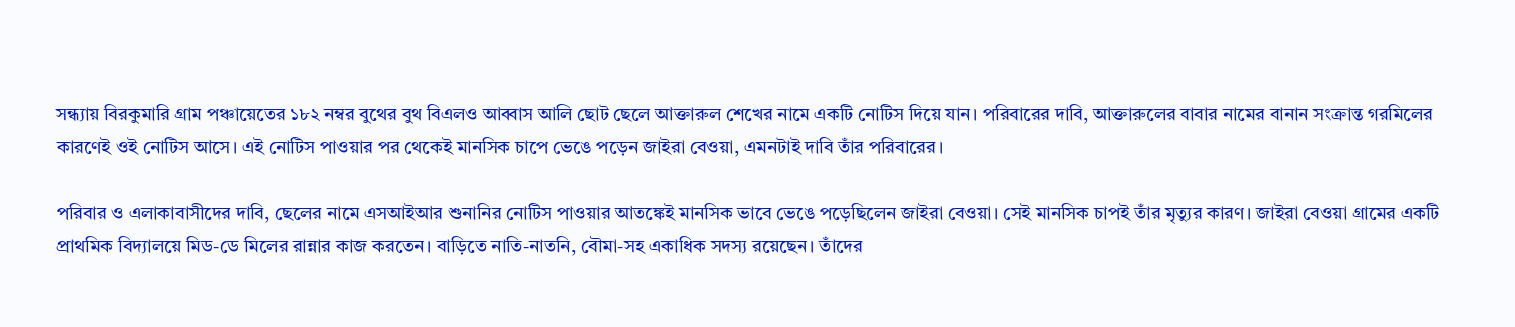সন্ধ্যায় বিরকুমারি গ্রাম পঞ্চায়েতের ১৮২ নম্বর বুথের বুথ বিএলও আব্বাস আলি ছোট ছেলে আক্তারুল শেখের নামে একটি নোটিস দিয়ে যান। পরিবারের দাবি, আক্তারুলের বাবার নামের বানান সংক্রান্ত গরমিলের কারণেই ওই নোটিস আসে। এই নোটিস পাওয়ার পর থেকেই মানসিক চাপে ভেঙে পড়েন জাইরা বেওয়া, এমনটাই দাবি তাঁর পরিবারের।

পরিবার ও এলাকাবাসীদের দাবি, ছেলের নামে এসআইআর শুনানির নোটিস পাওয়ার আতঙ্কেই মানসিক ভাবে ভেঙে পড়েছিলেন জাইরা বেওয়া। সেই মানসিক চাপই তাঁর মৃত্যুর কারণ। জাইরা বেওয়া গ্রামের একটি প্রাথমিক বিদ্যালয়ে মিড-ডে মিলের রান্নার কাজ করতেন। বাড়িতে নাতি-নাতনি, বৌমা-সহ একাধিক সদস্য রয়েছেন। তাঁদের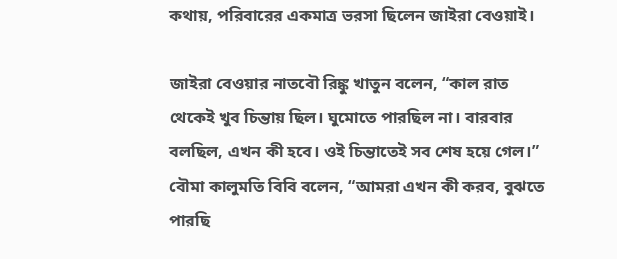কথায়, পরিবারের একমাত্র ভরসা ছিলেন জাইরা বেওয়াই।

জাইরা বেওয়ার নাতবৌ রিঙ্কু খাতুন বলেন, “কাল রাত থেকেই খুব চিন্তায় ছিল। ঘুমোতে পারছিল না। বারবার বলছিল, এখন কী হবে। ওই চিন্তাতেই সব শেষ হয়ে গেল।” বৌমা কালুমতি বিবি বলেন, “আমরা এখন কী করব, বুঝতে পারছি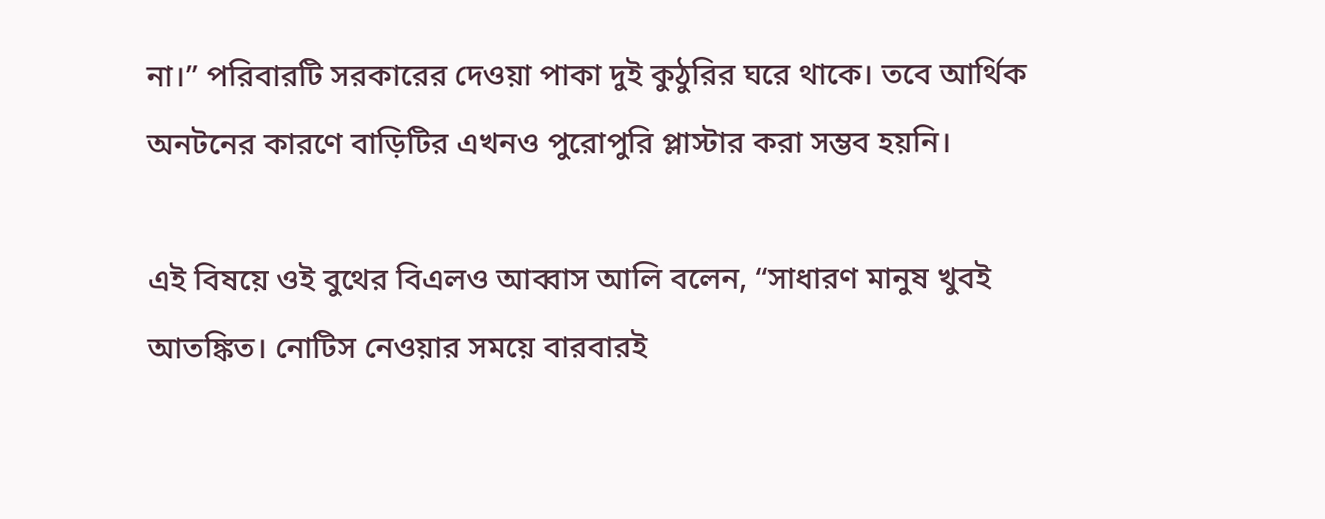না।” পরিবারটি সরকারের দেওয়া পাকা দুই কুঠুরির ঘরে থাকে। তবে আর্থিক অনটনের কারণে বাড়িটির এখনও পুরোপুরি প্লাস্টার করা সম্ভব হয়নি।

এই বিষয়ে ওই বুথের বিএলও আব্বাস আলি বলেন, “সাধারণ মানুষ খুবই আতঙ্কিত। নোটিস নেওয়ার সময়ে বারবারই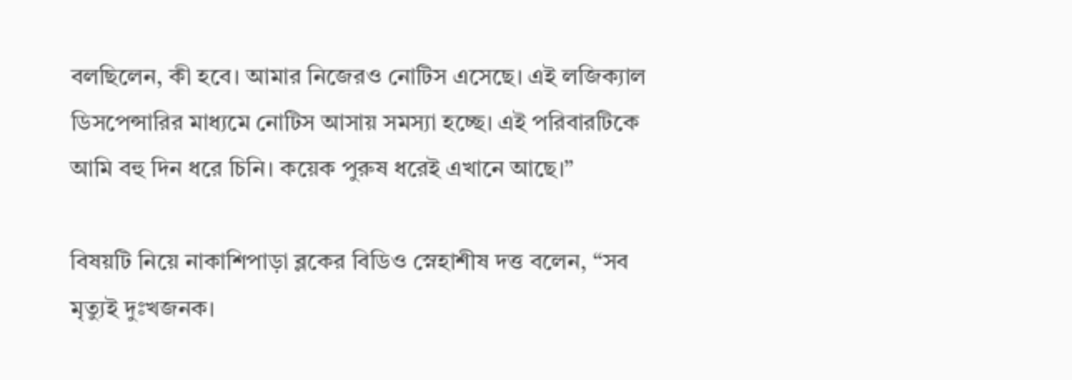বলছিলেন, কী হবে। আমার নিজেরও নোটিস এসেছে। এই লজিক্যাল ডিসপেন্সারির মাধ্যমে নোটিস আসায় সমস্যা হচ্ছে। এই পরিবারটিকে আমি বহু দিন ধরে চিনি। কয়েক পুরুষ ধরেই এখানে আছে।”

বিষয়টি নিয়ে নাকাশিপাড়া ব্লকের বিডিও স্নেহাশীষ দত্ত বলেন, “সব মৃত্যুই দুঃখজনক।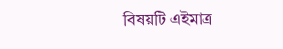বিষয়টি এইমাত্র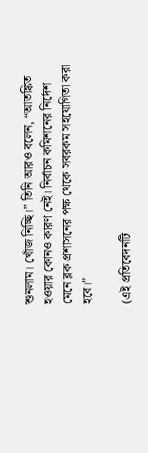শুনলাম। খোঁজ নিচ্ছি।” তিনি আরও বলেন, “আতঙ্কিত হওয়ার কোনও কারণ নেই। নির্বাচন কমিশনের নির্দেশ মেনে ব্লক প্রশাসনের পক্ষ থেকে সবরকম সহযোগিতা করা হবে।”

(এই প্রতিবেদনটি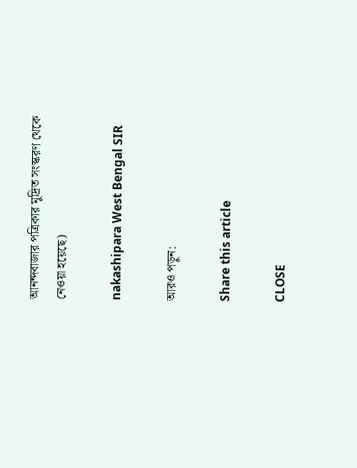আনন্দবাজার পত্রিকার মুদ্রিত সংস্করণ থেকে নেওয়া হয়েছে)

nakashipara West Bengal SIR

আরও পড়ুন:

Share this article

CLOSE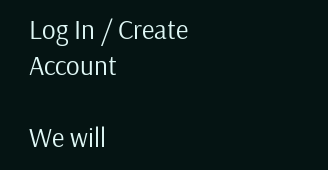Log In / Create Account

We will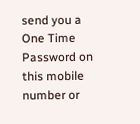send you a One Time Password on this mobile number or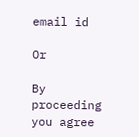email id

Or

By proceeding you agree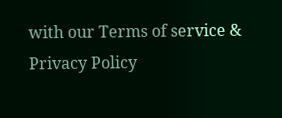with our Terms of service & Privacy Policy